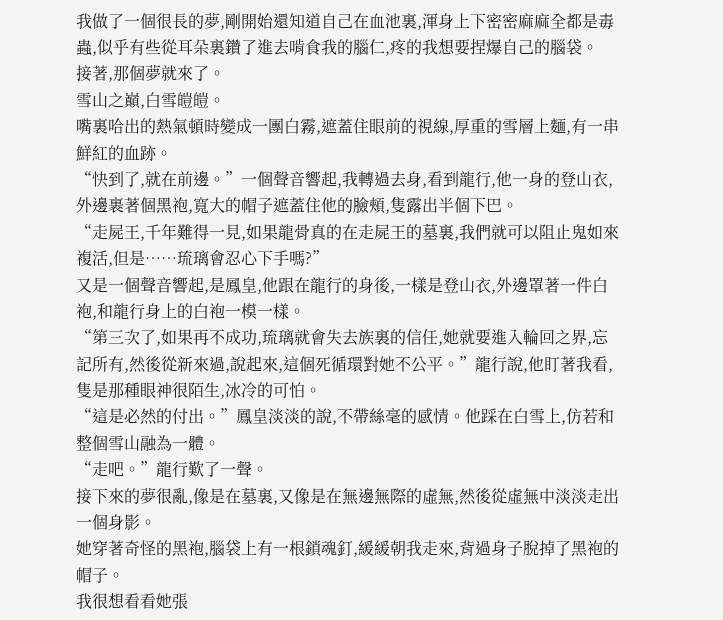我做了一個很長的夢,剛開始還知道自己在血池裏,渾身上下密密麻麻全都是毒蟲,似乎有些從耳朵裏鑽了進去啃食我的腦仁,疼的我想要捏爆自己的腦袋。
接著,那個夢就來了。
雪山之巔,白雪皚皚。
嘴裏哈出的熱氣頓時變成一團白霧,遮蓋住眼前的視線,厚重的雪層上麵,有一串鮮紅的血跡。
“快到了,就在前邊。”一個聲音響起,我轉過去身,看到龍行,他一身的登山衣,外邊裹著個黑袍,寬大的帽子遮蓋住他的臉頰,隻露出半個下巴。
“走屍王,千年難得一見,如果龍骨真的在走屍王的墓裏,我們就可以阻止鬼如來複活,但是……琉璃會忍心下手嗎?”
又是一個聲音響起,是鳳皇,他跟在龍行的身後,一樣是登山衣,外邊罩著一件白袍,和龍行身上的白袍一模一樣。
“第三次了,如果再不成功,琉璃就會失去族裏的信任,她就要進入輪回之界,忘記所有,然後從新來過,說起來,這個死循環對她不公平。”龍行說,他盯著我看,隻是那種眼神很陌生,冰冷的可怕。
“這是必然的付出。”鳳皇淡淡的說,不帶絲毫的感情。他踩在白雪上,仿若和整個雪山融為一體。
“走吧。”龍行歎了一聲。
接下來的夢很亂,像是在墓裏,又像是在無邊無際的虛無,然後從虛無中淡淡走出一個身影。
她穿著奇怪的黑袍,腦袋上有一根鎖魂釘,緩緩朝我走來,背過身子脫掉了黑袍的帽子。
我很想看看她張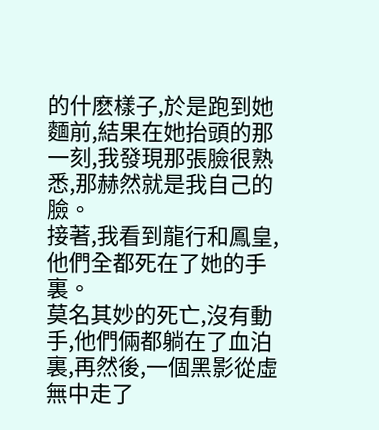的什麽樣子,於是跑到她麵前,結果在她抬頭的那一刻,我發現那張臉很熟悉,那赫然就是我自己的臉。
接著,我看到龍行和鳳皇,他們全都死在了她的手裏。
莫名其妙的死亡,沒有動手,他們倆都躺在了血泊裏,再然後,一個黑影從虛無中走了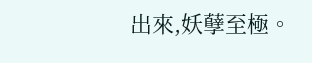出來,妖孽至極。